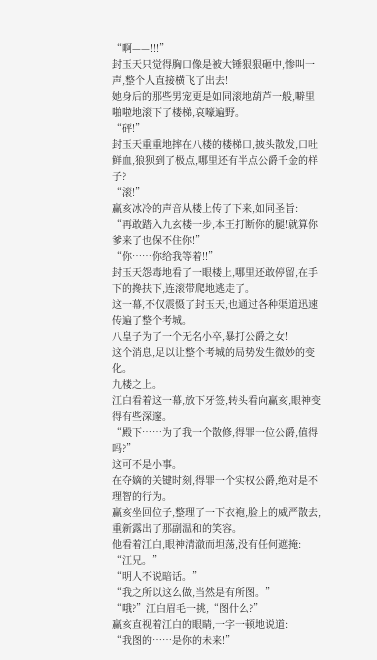“啊——!!!”
封玉天只觉得胸口像是被大锤狠狠砸中,惨叫一声,整个人直接横飞了出去!
她身后的那些男宠更是如同滚地葫芦一般,噼里啪啦地滚下了楼梯,哀嚎遍野。
“砰!”
封玉天重重地摔在八楼的楼梯口,披头散发,口吐鲜血,狼狈到了极点,哪里还有半点公爵千金的样子?
“滚!”
赢亥冰冷的声音从楼上传了下来,如同圣旨:
“再敢踏入九玄楼一步,本王打断你的腿!就算你爹来了也保不住你!”
“你……你给我等着!!”
封玉天怨毒地看了一眼楼上,哪里还敢停留,在手下的搀扶下,连滚带爬地逃走了。
这一幕,不仅震慑了封玉天,也通过各种渠道迅速传遍了整个考城。
八皇子为了一个无名小卒,暴打公爵之女!
这个消息,足以让整个考城的局势发生微妙的变化。
九楼之上。
江白看着这一幕,放下牙签,转头看向赢亥,眼神变得有些深邃。
“殿下……为了我一个散修,得罪一位公爵,值得吗?”
这可不是小事。
在夺嫡的关键时刻,得罪一个实权公爵,绝对是不理智的行为。
赢亥坐回位子,整理了一下衣袍,脸上的威严散去,重新露出了那副温和的笑容。
他看着江白,眼神清澈而坦荡,没有任何遮掩:
“江兄。”
“明人不说暗话。”
“我之所以这么做,当然是有所图。”
“哦?”江白眉毛一挑,“图什么?”
赢亥直视着江白的眼睛,一字一顿地说道:
“我图的……是你的未来!”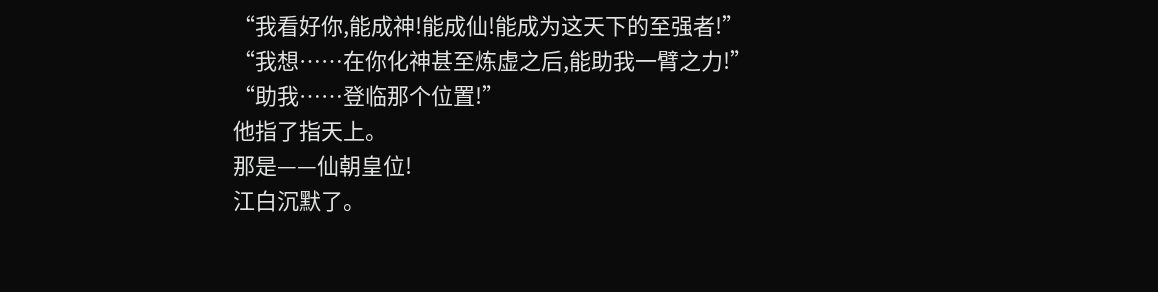“我看好你,能成神!能成仙!能成为这天下的至强者!”
“我想……在你化神甚至炼虚之后,能助我一臂之力!”
“助我……登临那个位置!”
他指了指天上。
那是——仙朝皇位!
江白沉默了。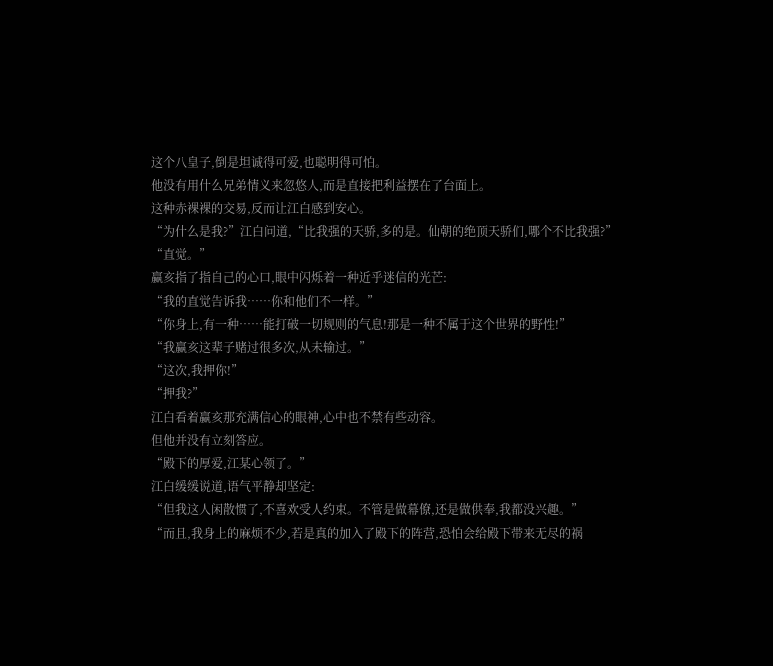这个八皇子,倒是坦诚得可爱,也聪明得可怕。
他没有用什么兄弟情义来忽悠人,而是直接把利益摆在了台面上。
这种赤裸裸的交易,反而让江白感到安心。
“为什么是我?”江白问道,“比我强的天骄,多的是。仙朝的绝顶天骄们,哪个不比我强?”
“直觉。”
赢亥指了指自己的心口,眼中闪烁着一种近乎迷信的光芒:
“我的直觉告诉我……你和他们不一样。”
“你身上,有一种……能打破一切规则的气息!那是一种不属于这个世界的野性!”
“我赢亥这辈子赌过很多次,从未输过。”
“这次,我押你!”
“押我?”
江白看着赢亥那充满信心的眼神,心中也不禁有些动容。
但他并没有立刻答应。
“殿下的厚爱,江某心领了。”
江白缓缓说道,语气平静却坚定:
“但我这人闲散惯了,不喜欢受人约束。不管是做幕僚,还是做供奉,我都没兴趣。”
“而且,我身上的麻烦不少,若是真的加入了殿下的阵营,恐怕会给殿下带来无尽的祸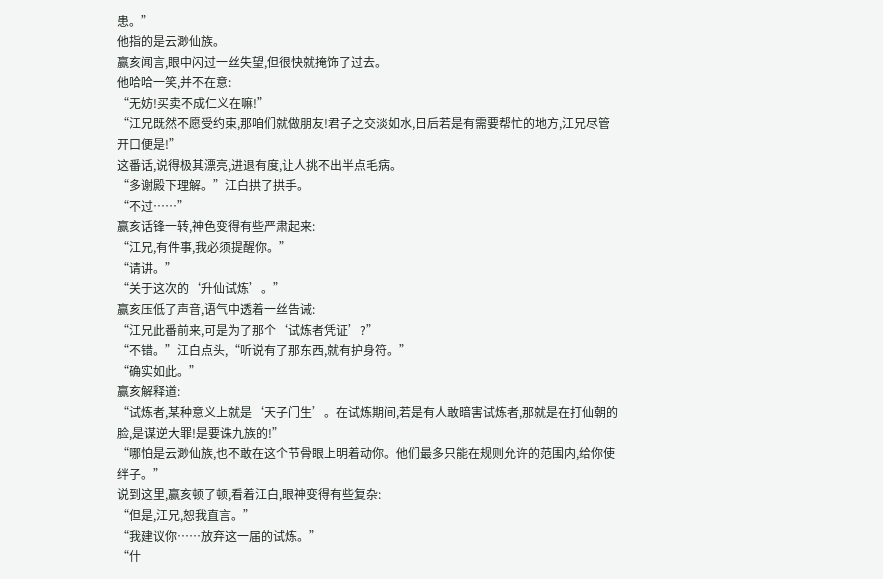患。”
他指的是云渺仙族。
赢亥闻言,眼中闪过一丝失望,但很快就掩饰了过去。
他哈哈一笑,并不在意:
“无妨!买卖不成仁义在嘛!”
“江兄既然不愿受约束,那咱们就做朋友!君子之交淡如水,日后若是有需要帮忙的地方,江兄尽管开口便是!”
这番话,说得极其漂亮,进退有度,让人挑不出半点毛病。
“多谢殿下理解。”江白拱了拱手。
“不过……”
赢亥话锋一转,神色变得有些严肃起来:
“江兄,有件事,我必须提醒你。”
“请讲。”
“关于这次的‘升仙试炼’。”
赢亥压低了声音,语气中透着一丝告诫:
“江兄此番前来,可是为了那个‘试炼者凭证’?”
“不错。”江白点头,“听说有了那东西,就有护身符。”
“确实如此。”
赢亥解释道:
“试炼者,某种意义上就是‘天子门生’。在试炼期间,若是有人敢暗害试炼者,那就是在打仙朝的脸,是谋逆大罪!是要诛九族的!”
“哪怕是云渺仙族,也不敢在这个节骨眼上明着动你。他们最多只能在规则允许的范围内,给你使绊子。”
说到这里,赢亥顿了顿,看着江白,眼神变得有些复杂:
“但是,江兄,恕我直言。”
“我建议你……放弃这一届的试炼。”
“什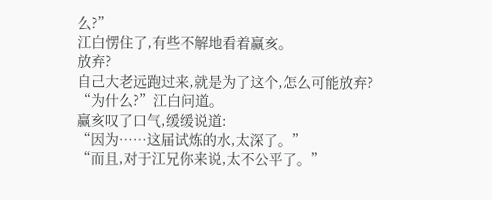么?”
江白愣住了,有些不解地看着赢亥。
放弃?
自己大老远跑过来,就是为了这个,怎么可能放弃?
“为什么?”江白问道。
赢亥叹了口气,缓缓说道:
“因为……这届试炼的水,太深了。”
“而且,对于江兄你来说,太不公平了。”